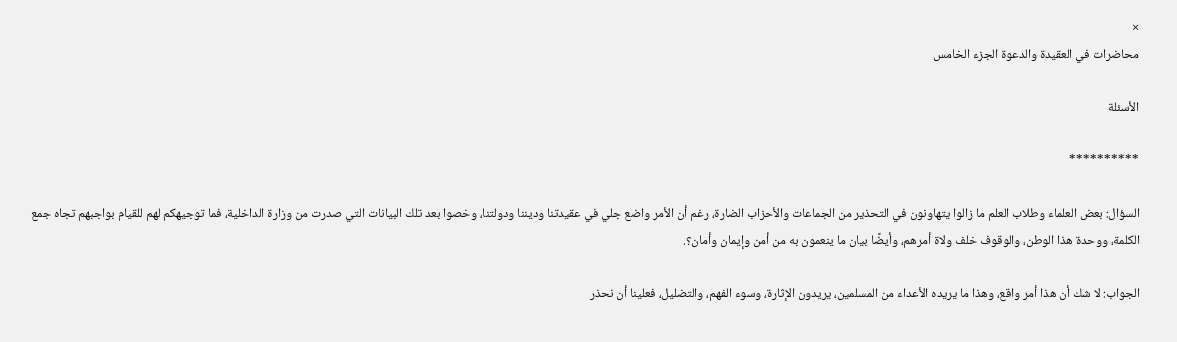×
محاضرات في العقيدة والدعوة الجزء الخامس

الأسئلة

**********

السؤال: بعض العلماء وطلاب العلم ما زالوا يتهاونون في التحذير من الجماعات والأحزاب الضارة، رغم أن الأمر واضع جلي في عقيدتنا وديننا ودولتنا، وخصوا بعد تلك البيانات التي صدرت من وزارة الداخلية، فما توجيهكم لهم للقيام بواجبهم تجاه جمع الكلمة، ووحدة هذا الوطن، والوقوف خلف ولاة أمرهم، وأيضًا بيان ما ينعمون به من أمن وإيمان وأمان؟.

الجواب: لا شك أن هذا أمر واقع، وهذا ما يريده الأعداء من المسلمين، يريدون الإثارة، وسوء الفهم، والتضليل، فعلينا أن نحذر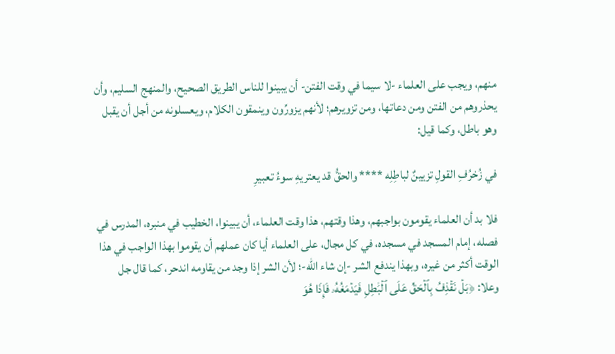منهم، ويجب على العلماء -لا سيما في وقت الفتن- أن يبينوا للناس الطريق الصحيح، والمنهج السليم، وأن يحذروهم من الفتن ومن دعاتها، ومن تزويرهم؛ لأنهم يزورِّون وينمقون الكلام، ويعسلونه من أجل أن يقبل وهو باطل، وكما قيل:

في زُخرُفِ القولِ تزيينٌ لباطِلِه **** والحقُّ قد يعتريهِ سوءُ تعبيرِ

فلا بد أن العلماء يقومون بواجبهم، وهذا وقتهم، هذا وقت العلماء، أن يبينوا، الخطيب في منبره، المدرس في فصله، إمام المسجد في مسجده، في كل مجال، على العلماء أيا كان عملهم أن يقوموا بهذا الواجب في هذا الوقت أكثر من غيره، وبهذا يندفع الشر -إن شاء الله-؛ لأن الشر إذا وجد من يقاومه اندحر، كما قال جل وعلا: ﴿بَلۡ نَقۡذِفُ بِٱلۡحَقِّ عَلَى ٱلۡبَٰطِلِ فَيَدۡمَغُهُۥ فَإِذَا هُوَ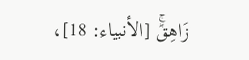زَاهِقٞۚ [الأنبياء: 18]،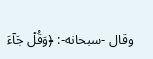وقال -سبحانه-: ﴿وَقُلۡ جَآءَ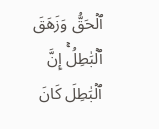ٱلۡحَقُّ وَزَهَقَ ٱلۡبَٰطِلُۚ إِنَّ ٱلۡبَٰطِلَ كَانَ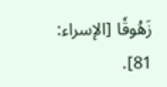زَهُوقٗا [الإسراء: 81].